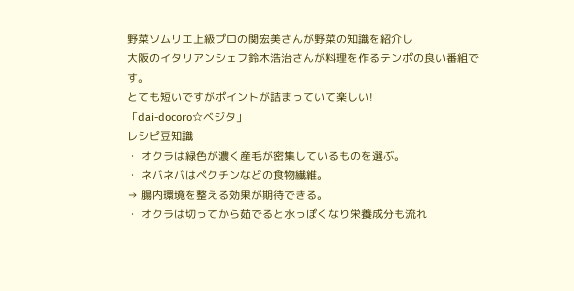野菜ソムリエ上級プロの関宏美さんが野菜の知識を紹介し
大阪のイタリアンシェフ鈴木浩治さんが料理を作るテンポの良い番組です。
とても短いですがポイントが詰まっていて楽しい!
「dai-docoro☆ベジタ」
レシピ豆知識
・ オクラは緑色が濃く産毛が密集しているものを選ぶ。
・ ネバネバはペクチンなどの食物繊維。
→ 腸内環境を整える効果が期待できる。
・ オクラは切ってから茹でると水っぽくなり栄養成分も流れ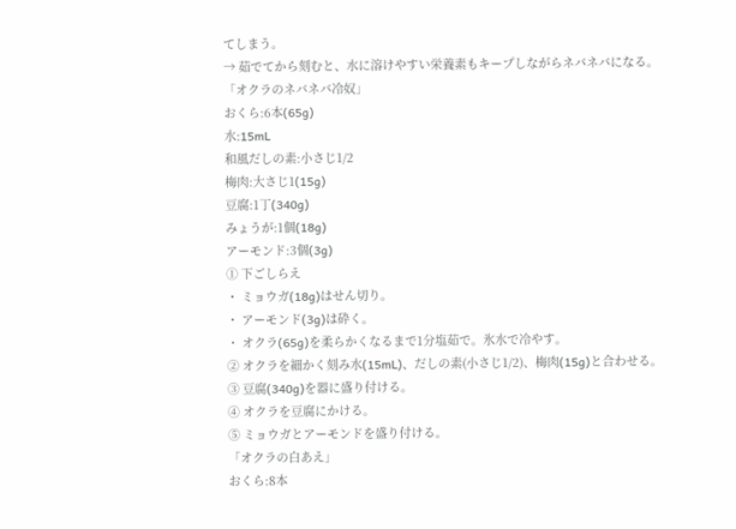てしまう。
→ 茹でてから刻むと、水に溶けやすい栄養素もキープしながらネバネバになる。
「オクラのネバネバ冷奴」
おくら:6本(65g)
水:15mL
和風だしの素:小さじ1/2
梅肉:大さじ1(15g)
豆腐:1丁(340g)
みょうが:1個(18g)
アーモンド:3個(3g)
① 下ごしらえ
・ ミョウガ(18g)はせん切り。
・ アーモンド(3g)は砕く。
・ オクラ(65g)を柔らかくなるまで1分塩茹で。氷水で冷やす。
② オクラを細かく刻み水(15mL)、だしの素(小さじ1/2)、梅肉(15g)と合わせる。
③ 豆腐(340g)を器に盛り付ける。
④ オクラを豆腐にかける。
⑤ ミョウガとアーモンドを盛り付ける。
「オクラの白あえ」
おくら:8本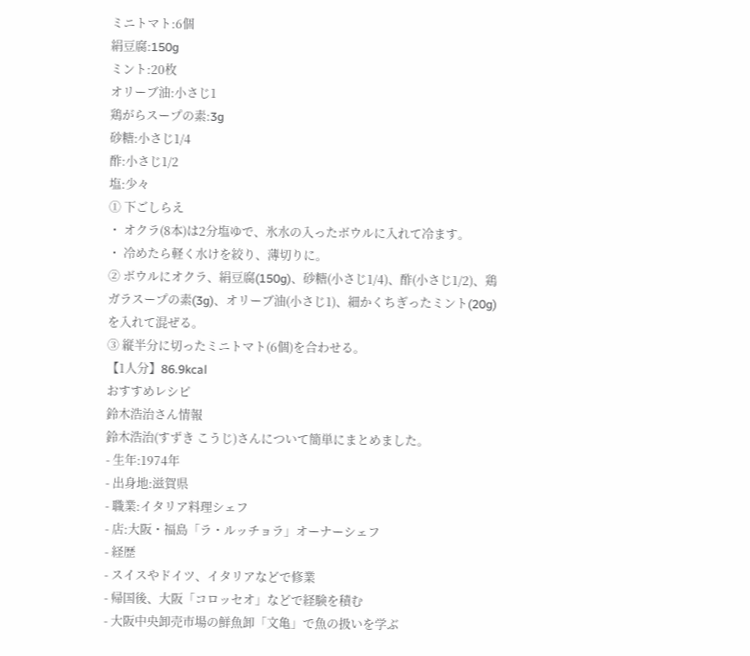ミニトマト:6個
絹豆腐:150g
ミント:20枚
オリーブ油:小さじ1
鶏がらスープの素:3g
砂糖:小さじ1/4
酢:小さじ1/2
塩:少々
① 下ごしらえ
・ オクラ(8本)は2分塩ゆで、氷水の入ったボウルに入れて冷ます。
・ 冷めたら軽く水けを絞り、薄切りに。
② ボウルにオクラ、絹豆腐(150g)、砂糖(小さじ1/4)、酢(小さじ1/2)、鶏ガラスープの素(3g)、オリーブ油(小さじ1)、細かくちぎったミント(20g)を入れて混ぜる。
③ 縦半分に切ったミニトマト(6個)を合わせる。
【1人分】86.9kcal
おすすめレシピ
鈴木浩治さん情報
鈴木浩治(すずき こうじ)さんについて簡単にまとめました。
- 生年:1974年
- 出身地:滋賀県
- 職業:イタリア料理シェフ
- 店:大阪・福島「ラ・ルッチョラ」オーナーシェフ
- 経歴
- スイスやドイツ、イタリアなどで修業
- 帰国後、大阪「コロッセオ」などで経験を積む
- 大阪中央卸売市場の鮮魚卸「文亀」で魚の扱いを学ぶ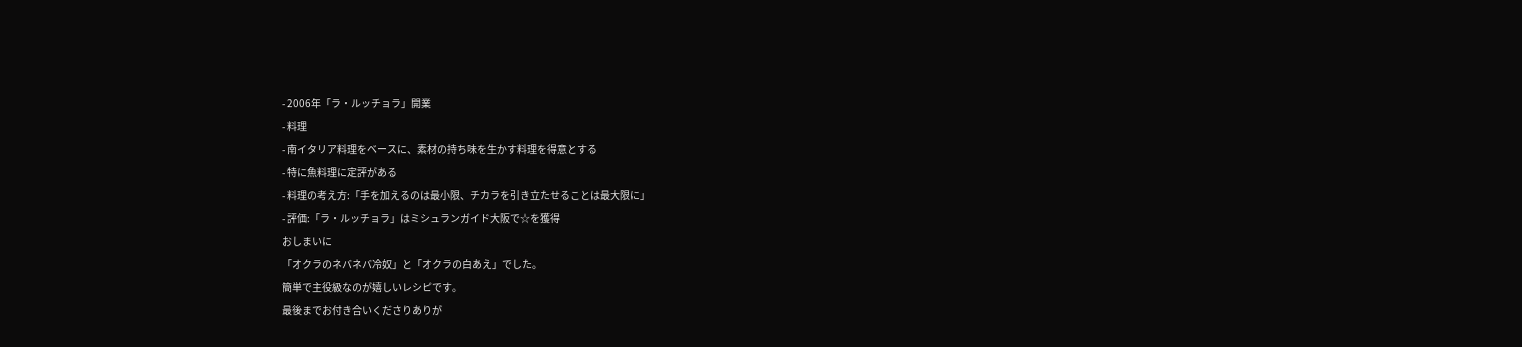- 2006年「ラ・ルッチョラ」開業
- 料理
- 南イタリア料理をベースに、素材の持ち味を生かす料理を得意とする
- 特に魚料理に定評がある
- 料理の考え方:「手を加えるのは最小限、チカラを引き立たせることは最大限に」
- 評価:「ラ・ルッチョラ」はミシュランガイド大阪で☆を獲得
おしまいに
「オクラのネバネバ冷奴」と「オクラの白あえ」でした。
簡単で主役級なのが嬉しいレシピです。
最後までお付き合いくださりありが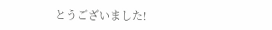とうございました!